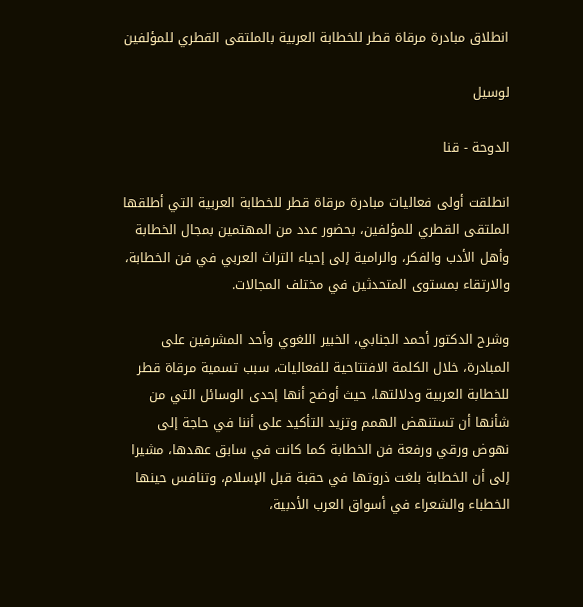انطلاق مبادرة مرقاة قطر للخطابة العربية بالملتقى القطري للمؤلفين

لوسيل

الدوحة - قنا

انطلقت أولى فعاليات مبادرة مرقاة قطر للخطابة العربية التي أطلقها الملتقى القطري للمؤلفين، بحضور عدد من المهتمين بمجال الخطابة وأهل الأدب والفكر، والرامية إلى إحياء التراث العربي في فن الخطابة، والارتقاء بمستوى المتحدثين في مختلف المجالات.

وشرح الدكتور أحمد الجنابي، الخبير اللغوي وأحد المشرفين على المبادرة، خلال الكلمة الافتتاحية للفعاليات، سبب تسمية مرقاة قطر للخطابة العربية ودلالتها، حيث أوضح أنها إحدى الوسائل التي من شأنها أن تستنهض الهمم وتزيد التأكيد على أننا في حاجة إلى نهوض ورقي ورفعة فن الخطابة كما كانت في سابق عهدها، مشيرا إلى أن الخطابة بلغت ذروتها في حقبة قبل الإسلام، وتنافس حينها الخطباء والشعراء في أسواق العرب الأدبية،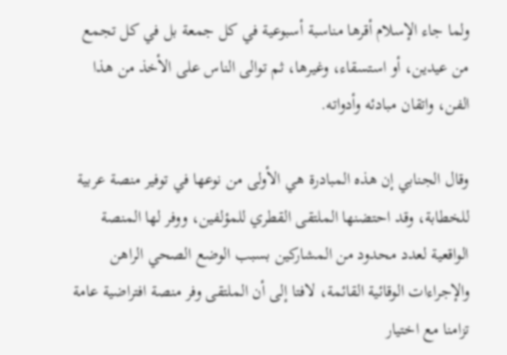ولما جاء الإسلام أقرها مناسبة أسبوعية في كل جمعة بل في كل تجمع من عيدين، أو استسقاء، وغيرها، ثم توالى الناس على الأخذ من هذا الفن، واتقان مبادئه وأدواته.

وقال الجنابي إن هذه المبادرة هي الأولى من نوعها في توفير منصة عربية للخطابة، وقد احتضنها الملتقى القطري للمؤلفين، ووفر لها المنصة الواقعية لعدد محدود من المشاركين بسبب الوضع الصحي الراهن والإجراءات الوقائية القائمة، لافتا إلى أن الملتقى وفر منصة افتراضية عامة تزامنا مع اختيار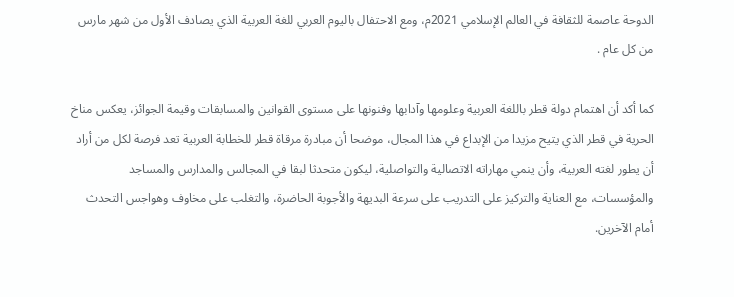الدوحة عاصمة للثقافة في العالم الإسلامي 2021م، ومع الاحتفال باليوم العربي للغة العربية الذي يصادف الأول من شهر مارس من كل عام .

كما أكد أن اهتمام دولة قطر باللغة العربية وعلومها وآدابها وفنونها على مستوى القوانين والمسابقات وقيمة الجوائز، يعكس مناخ الحرية في قطر الذي يتيح مزيدا من الإبداع في هذا المجال، موضحا أن مبادرة مرقاة قطر للخطابة العربية تعد فرصة لكل من أراد أن يطور لغته العربية، وأن ينمي مهاراته الاتصالية والتواصلية، ليكون متحدثا لبقا في المجالس والمدارس والمساجد والمؤسسات، مع العناية والتركيز على التدريب على سرعة البديهة والأجوبة الحاضرة، والتغلب على مخاوف وهواجس التحدث أمام الآخرين.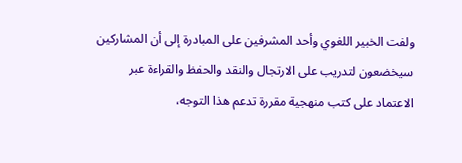ولفت الخبير اللغوي وأحد المشرفين على المبادرة إلى أن المشاركين سيخضعون لتدريب على الارتجال والنقد والحفظ والقراءة عبر الاعتماد على كتب منهجية مقررة تدعم هذا التوجه،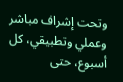وتحت إشراف مباشر وعملي وتطبيقي، كل أسبوع، حتى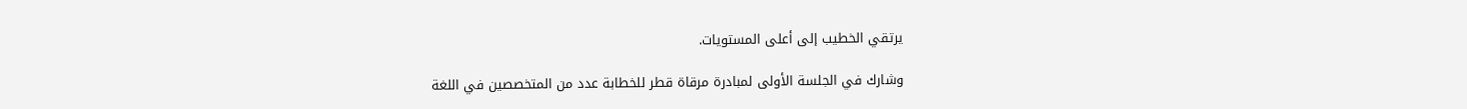يرتقي الخطيب إلى أعلى المستويات.

وشارك في الجلسة الأولى لمبادرة مرقاة قطر للخطابة عدد من المتخصصين في اللغة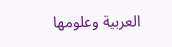العربية وعلومها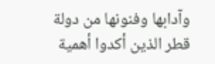وآدابها وفنونها من دولة قطر الذين أكدوا أهمية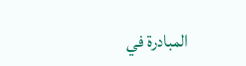المبادرة في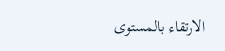الارتقاء بالمستوى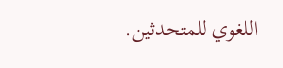اللغوي للمتحدثين.